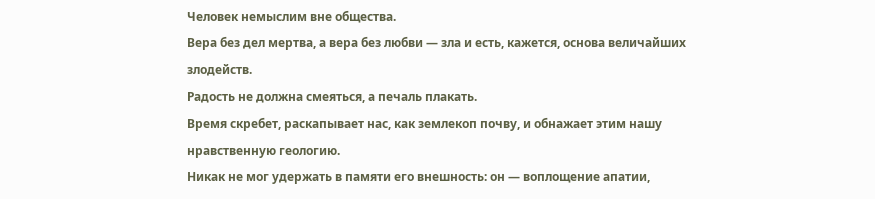Человек немыслим вне общества.
Вера без дел мертва, а вера без любви — зла и есть, кажется, основа величайших злодейств.
Радость не должна смеяться, а печаль плакать.
Время скребет, раскапывает нас, как землекоп почву, и обнажает этим нашу нравственную геологию.
Никак не мог удержать в памяти его внешность: он — воплощение апатии,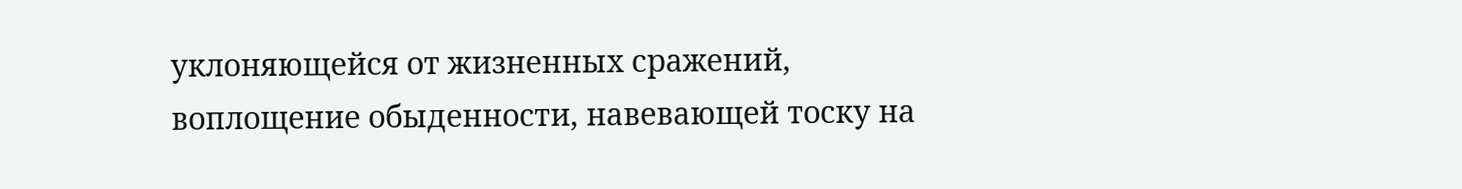уклоняющейся от жизненных сражений, воплощение обыденности, навевающей тоску на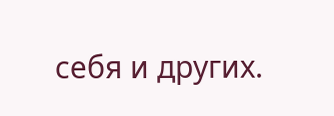себя и других.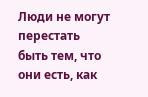Люди не могут перестать быть тем, что они есть, как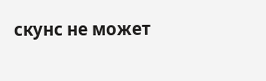скунс не может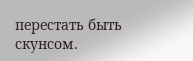перестать быть скунсом.